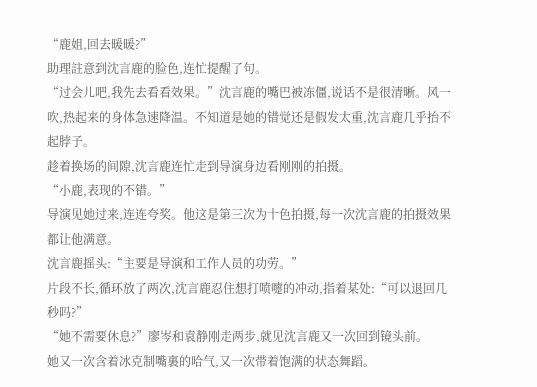“鹿姐,回去暖暖?”
助理註意到沈言鹿的脸色,连忙提醒了句。
“过会儿吧,我先去看看效果。”沈言鹿的嘴巴被冻僵,说话不是很清晰。风一吹,热起来的身体急速降温。不知道是她的错觉还是假发太重,沈言鹿几乎抬不起脖子。
趁着换场的间隙,沈言鹿连忙走到导演身边看刚刚的拍摄。
“小鹿,表现的不错。”
导演见她过来,连连夸奖。他这是第三次为十色拍摄,每一次沈言鹿的拍摄效果都让他满意。
沈言鹿摇头:“主要是导演和工作人员的功劳。”
片段不长,循环放了两次,沈言鹿忍住想打喷嚏的冲动,指着某处:“可以退回几秒吗?”
“她不需要休息?”廖岑和袁静刚走两步,就见沈言鹿又一次回到镜头前。
她又一次含着冰克制嘴裏的哈气,又一次带着饱满的状态舞蹈。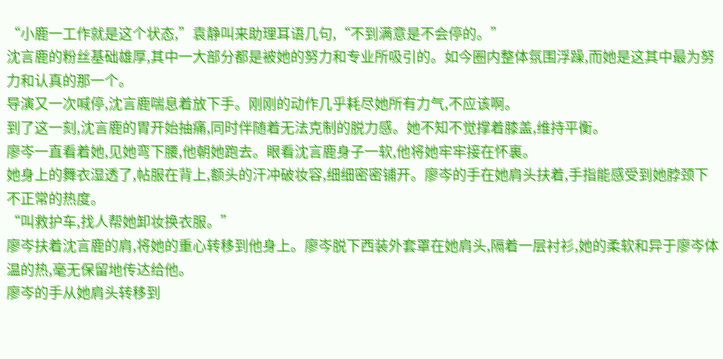“小鹿一工作就是这个状态,”袁静叫来助理耳语几句,“不到满意是不会停的。”
沈言鹿的粉丝基础雄厚,其中一大部分都是被她的努力和专业所吸引的。如今圈内整体氛围浮躁,而她是这其中最为努力和认真的那一个。
导演又一次喊停,沈言鹿喘息着放下手。刚刚的动作几乎耗尽她所有力气,不应该啊。
到了这一刻,沈言鹿的胃开始抽痛,同时伴随着无法克制的脱力感。她不知不觉撑着膝盖,维持平衡。
廖岑一直看着她,见她弯下腰,他朝她跑去。眼看沈言鹿身子一软,他将她牢牢接在怀裏。
她身上的舞衣湿透了,帖服在背上,额头的汗冲破妆容,细细密密铺开。廖岑的手在她肩头扶着,手指能感受到她脖颈下不正常的热度。
“叫救护车,找人帮她卸妆换衣服。”
廖岑扶着沈言鹿的肩,将她的重心转移到他身上。廖岑脱下西装外套罩在她肩头,隔着一层衬衫,她的柔软和异于廖岑体温的热,毫无保留地传达给他。
廖岑的手从她肩头转移到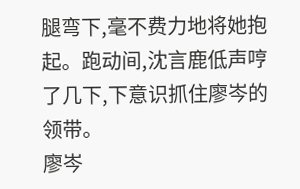腿弯下,毫不费力地将她抱起。跑动间,沈言鹿低声哼了几下,下意识抓住廖岑的领带。
廖岑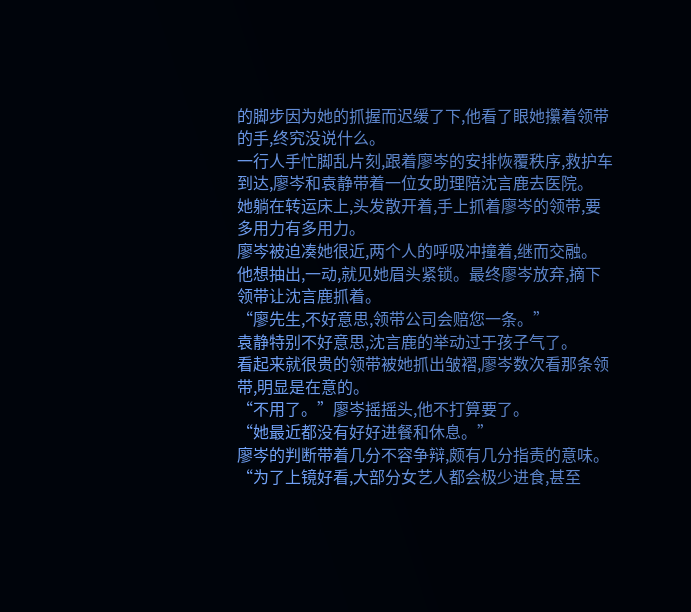的脚步因为她的抓握而迟缓了下,他看了眼她攥着领带的手,终究没说什么。
一行人手忙脚乱片刻,跟着廖岑的安排恢覆秩序,救护车到达,廖岑和袁静带着一位女助理陪沈言鹿去医院。
她躺在转运床上,头发散开着,手上抓着廖岑的领带,要多用力有多用力。
廖岑被迫凑她很近,两个人的呼吸冲撞着,继而交融。
他想抽出,一动,就见她眉头紧锁。最终廖岑放弃,摘下领带让沈言鹿抓着。
“廖先生,不好意思,领带公司会赔您一条。”
袁静特别不好意思,沈言鹿的举动过于孩子气了。
看起来就很贵的领带被她抓出皱褶,廖岑数次看那条领带,明显是在意的。
“不用了。”廖岑摇摇头,他不打算要了。
“她最近都没有好好进餐和休息。”
廖岑的判断带着几分不容争辩,颇有几分指责的意味。
“为了上镜好看,大部分女艺人都会极少进食,甚至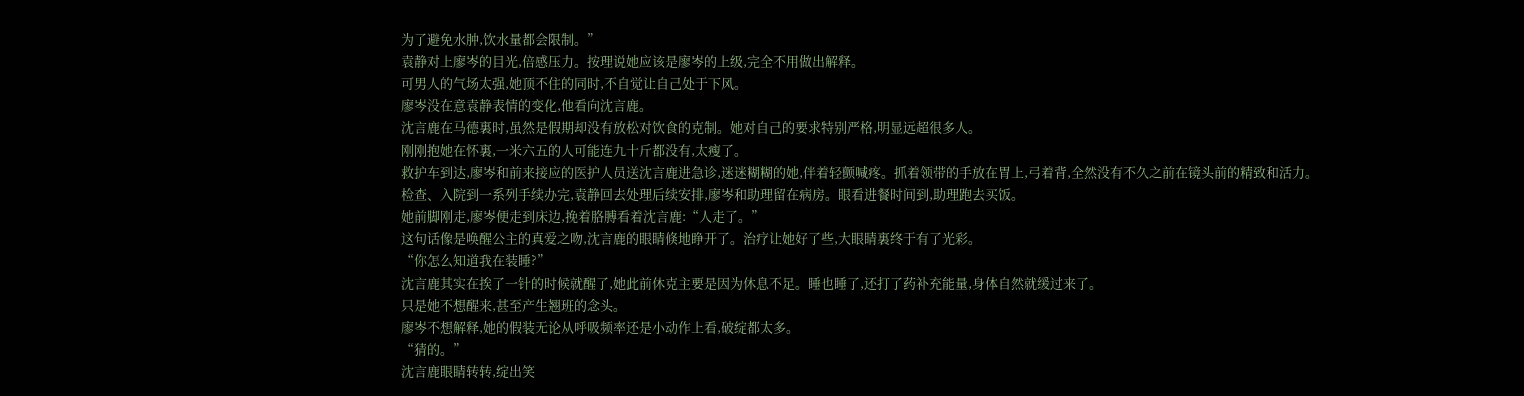为了避免水肿,饮水量都会限制。”
袁静对上廖岑的目光,倍感压力。按理说她应该是廖岑的上级,完全不用做出解释。
可男人的气场太强,她顶不住的同时,不自觉让自己处于下风。
廖岑没在意袁静表情的变化,他看向沈言鹿。
沈言鹿在马德裏时,虽然是假期却没有放松对饮食的克制。她对自己的要求特别严格,明显远超很多人。
刚刚抱她在怀裏,一米六五的人可能连九十斤都没有,太瘦了。
救护车到达,廖岑和前来接应的医护人员送沈言鹿进急诊,迷迷糊糊的她,伴着轻颤喊疼。抓着领带的手放在胃上,弓着背,全然没有不久之前在镜头前的精致和活力。
检查、入院到一系列手续办完,袁静回去处理后续安排,廖岑和助理留在病房。眼看进餐时间到,助理跑去买饭。
她前脚刚走,廖岑便走到床边,挽着胳膊看着沈言鹿:“人走了。”
这句话像是唤醒公主的真爱之吻,沈言鹿的眼睛倏地睁开了。治疗让她好了些,大眼睛裏终于有了光彩。
“你怎么知道我在装睡?”
沈言鹿其实在挨了一针的时候就醒了,她此前休克主要是因为休息不足。睡也睡了,还打了药补充能量,身体自然就缓过来了。
只是她不想醒来,甚至产生翘班的念头。
廖岑不想解释,她的假装无论从呼吸频率还是小动作上看,破绽都太多。
“猜的。”
沈言鹿眼睛转转,绽出笑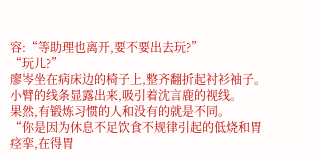容:“等助理也离开,要不要出去玩?”
“玩儿?”
廖岑坐在病床边的椅子上,整齐翻折起衬衫袖子。小臂的线条显露出来,吸引着沈言鹿的视线。
果然,有锻炼习惯的人和没有的就是不同。
“你是因为休息不足饮食不规律引起的低烧和胃痉挛,在得胃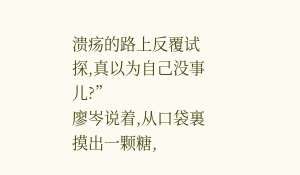溃疡的路上反覆试探,真以为自己没事儿?”
廖岑说着,从口袋裏摸出一颗糖,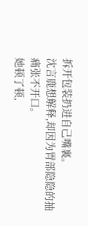拆开包装扔进自己嘴裏。
沈言鹿想解释,却因为胃部隐隐的抽痛张不开口。
她顿了顿,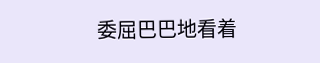委屈巴巴地看着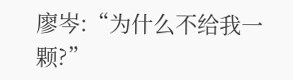廖岑:“为什么不给我一颗?”